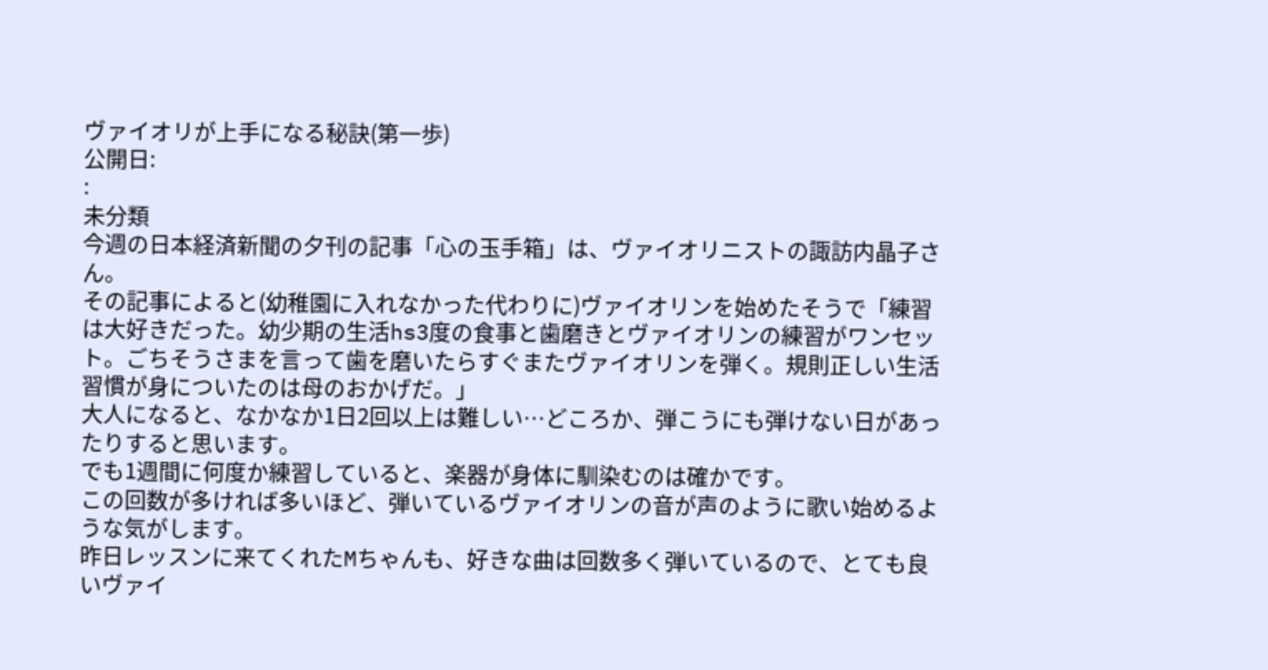ヴァイオリが上手になる秘訣(第一歩)
公開日:
:
未分類
今週の日本経済新聞の夕刊の記事「心の玉手箱」は、ヴァイオリニストの諏訪内晶子さん。
その記事によると(幼稚園に入れなかった代わりに)ヴァイオリンを始めたそうで「練習は大好きだった。幼少期の生活hs3度の食事と歯磨きとヴァイオリンの練習がワンセット。ごちそうさまを言って歯を磨いたらすぐまたヴァイオリンを弾く。規則正しい生活習慣が身についたのは母のおかげだ。」
大人になると、なかなか1日2回以上は難しい…どころか、弾こうにも弾けない日があったりすると思います。
でも1週間に何度か練習していると、楽器が身体に馴染むのは確かです。
この回数が多ければ多いほど、弾いているヴァイオリンの音が声のように歌い始めるような気がします。
昨日レッスンに来てくれたMちゃんも、好きな曲は回数多く弾いているので、とても良いヴァイ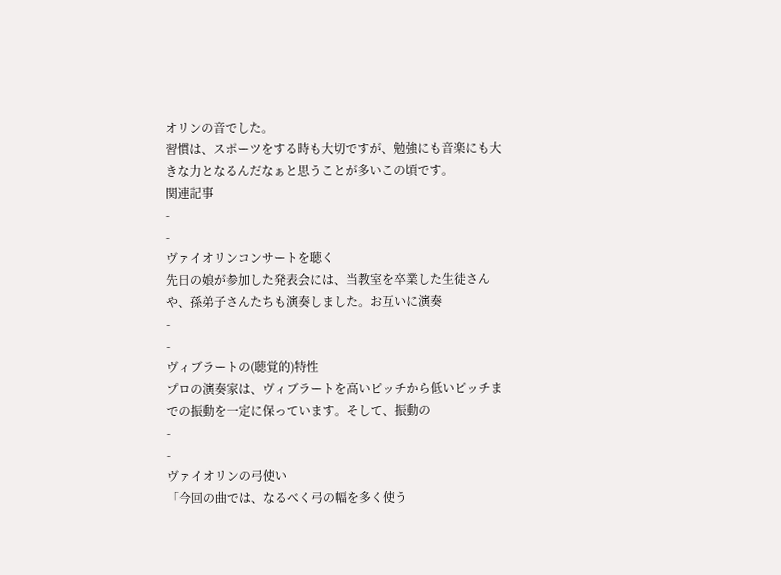オリンの音でした。
習慣は、スポーツをする時も大切ですが、勉強にも音楽にも大きな力となるんだなぁと思うことが多いこの頃です。
関連記事
-
-
ヴァイオリンコンサートを聴く
先日の娘が参加した発表会には、当教室を卒業した生徒さんや、孫弟子さんたちも演奏しました。お互いに演奏
-
-
ヴィブラートの(聴覚的)特性
プロの演奏家は、ヴィブラートを高いピッチから低いピッチまでの振動を一定に保っています。そして、振動の
-
-
ヴァイオリンの弓使い
「今回の曲では、なるべく弓の幅を多く使う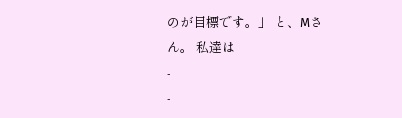のが目標です。」 と、Mさん。 私達は
-
-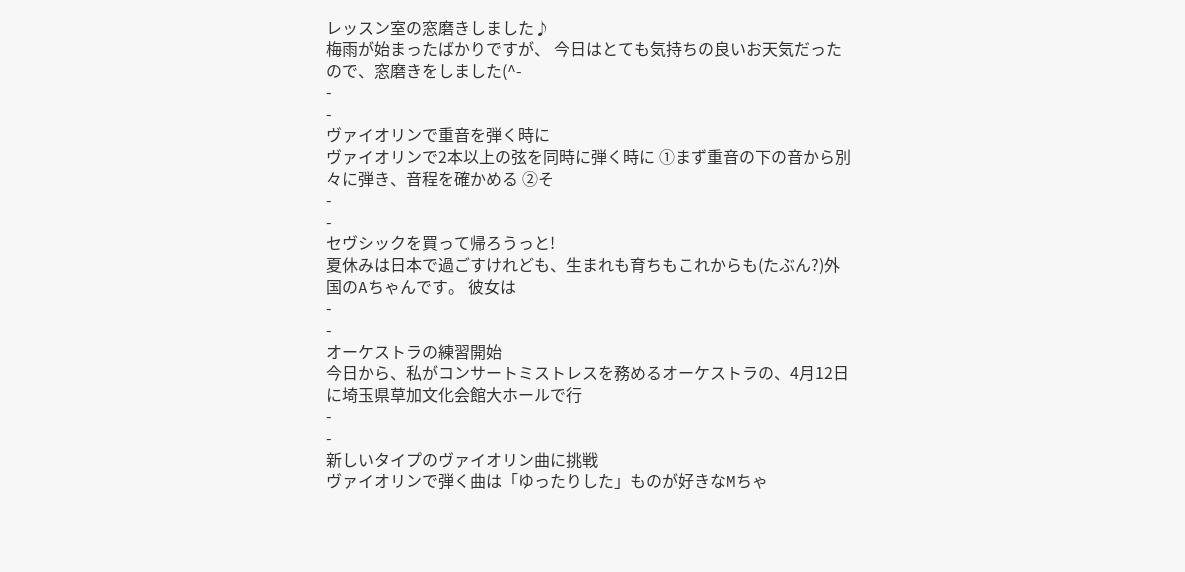レッスン室の窓磨きしました♪
梅雨が始まったばかりですが、 今日はとても気持ちの良いお天気だったので、窓磨きをしました(^-
-
-
ヴァイオリンで重音を弾く時に
ヴァイオリンで2本以上の弦を同時に弾く時に ①まず重音の下の音から別々に弾き、音程を確かめる ②そ
-
-
セヴシックを買って帰ろうっと!
夏休みは日本で過ごすけれども、生まれも育ちもこれからも(たぶん?)外国のAちゃんです。 彼女は
-
-
オーケストラの練習開始
今日から、私がコンサートミストレスを務めるオーケストラの、4月12日に埼玉県草加文化会館大ホールで行
-
-
新しいタイプのヴァイオリン曲に挑戦
ヴァイオリンで弾く曲は「ゆったりした」ものが好きなMちゃ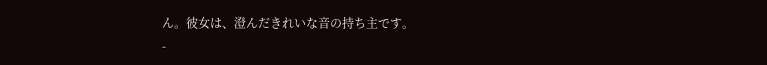ん。彼女は、澄んだきれいな音の持ち主です。
-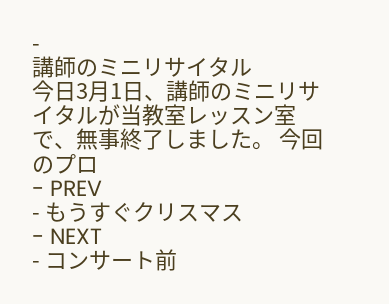-
講師のミニリサイタル
今日3月1日、講師のミニリサイタルが当教室レッスン室で、無事終了しました。 今回のプロ
- PREV
- もうすぐクリスマス
- NEXT
- コンサート前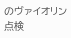のヴァイオリン点検